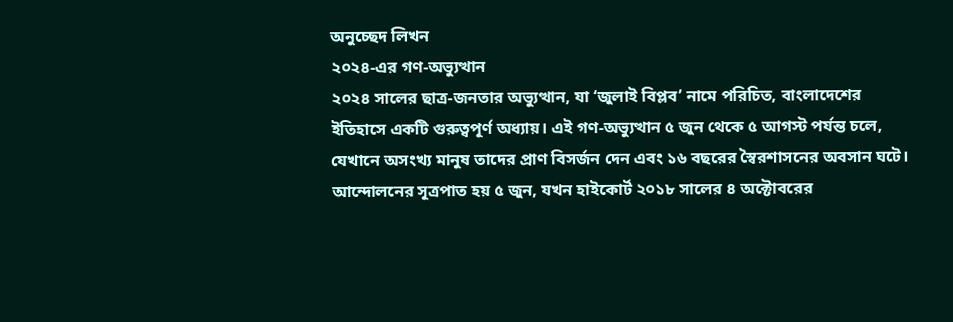অনুচ্ছেদ লিখন
২০২৪-এর গণ-অভ্যুত্থান
২০২৪ সালের ছাত্র-জনতার অভ্যুত্থান, যা ‘জুলাই বিপ্লব’ নামে পরিচিত, বাংলাদেশের ইতিহাসে একটি গুরুত্বপূর্ণ অধ্যায়। এই গণ-অভ্যুত্থান ৫ জুন থেকে ৫ আগস্ট পর্যন্ত চলে, যেখানে অসংখ্য মানুষ তাদের প্রাণ বিসর্জন দেন এবং ১৬ বছরের স্বৈরশাসনের অবসান ঘটে। আন্দোলনের সূত্রপাত হয় ৫ জুন, যখন হাইকোর্ট ২০১৮ সালের ৪ অক্টোবরের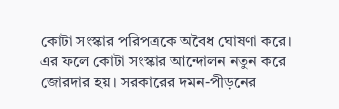কোটা সংস্কার পরিপত্রকে অবৈধ ঘোষণা করে। এর ফলে কোটা সংস্কার আন্দোলন নতুন করে জোরদার হয়। সরকারের দমন-পীড়নের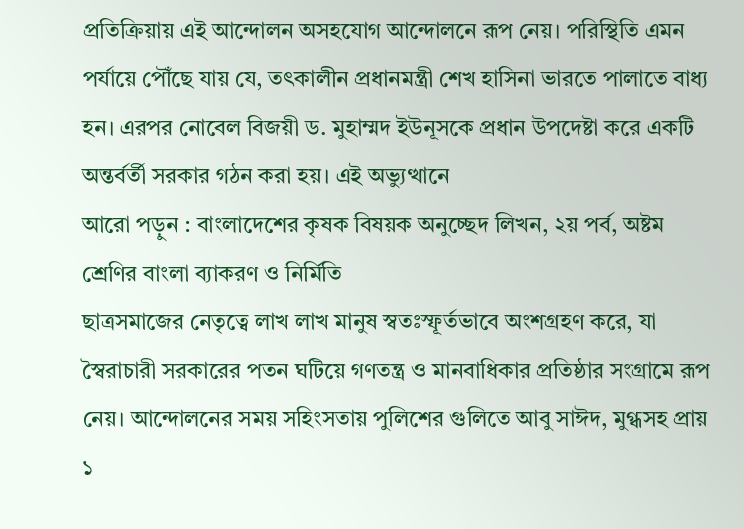প্রতিক্রিয়ায় এই আন্দোলন অসহযোগ আন্দোলনে রূপ নেয়। পরিস্থিতি এমন পর্যায়ে পৌঁছে যায় যে, তৎকালীন প্রধানমন্ত্রী শেখ হাসিনা ভারতে পালাতে বাধ্য হন। এরপর নোবেল বিজয়ী ড. মুহাম্মদ ইউনূসকে প্রধান উপদেষ্টা করে একটি অন্তর্বর্তী সরকার গঠন করা হয়। এই অভ্যুত্থানে
আরো পড়ুন : বাংলাদেশের কৃষক বিষয়ক অনুচ্ছেদ লিখন, ২য় পর্ব, অষ্টম শ্রেণির বাংলা ব্যাকরণ ও নির্মিতি
ছাত্রসমাজের নেতৃত্বে লাখ লাখ মানুষ স্বতঃস্ফূর্তভাবে অংশগ্রহণ করে, যা স্বৈরাচারী সরকারের পতন ঘটিয়ে গণতন্ত্র ও মানবাধিকার প্রতিষ্ঠার সংগ্রামে রূপ নেয়। আন্দোলনের সময় সহিংসতায় পুলিশের গুলিতে আবু সাঈদ, মুগ্ধসহ প্রায় ১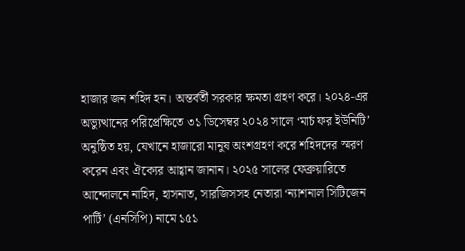হাজার জন শহিদ হন। অন্তর্বর্তী সরকার ক্ষমতা গ্রহণ করে। ২০২৪-এর অভ্যুত্থানের পরিপ্রেক্ষিতে ৩১ ডিসেম্বর ২০২৪ সালে ‘মার্চ ফর ইউনিটি’ অনুষ্ঠিত হয়, যেখানে হাজারো মানুষ অংশগ্রহণ করে শহিদদের স্মরণ করেন এবং ঐক্যের আহ্বান জানান। ২০২৫ সালের ফেব্রুয়ারিতে আন্দোলনে নাহিদ, হাসনাত, সারজিসসহ নেতারা ‘ন্যাশনাল সিটিজেন পার্টি’ (এনসিপি) নামে ১৫১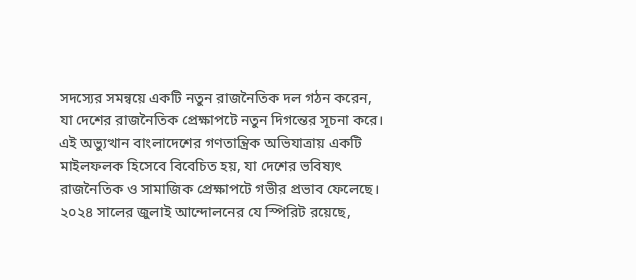সদস্যের সমন্বয়ে একটি নতুন রাজনৈতিক দল গঠন করেন, যা দেশের রাজনৈতিক প্রেক্ষাপটে নতুন দিগন্তের সূচনা করে। এই অভ্যুত্থান বাংলাদেশের গণতান্ত্রিক অভিযাত্রায় একটি মাইলফলক হিসেবে বিবেচিত হয়, যা দেশের ভবিষ্যৎ রাজনৈতিক ও সামাজিক প্রেক্ষাপটে গভীর প্রভাব ফেলেছে। ২০২৪ সালের জুলাই আন্দোলনের যে স্পিরিট রয়েছে,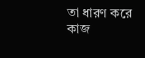তা ধারণ করে কাজ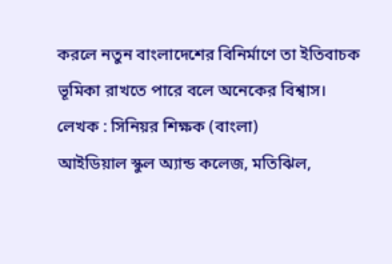করলে নতুন বাংলাদেশের বিনির্মাণে তা ইতিবাচক ভূমিকা রাখতে পারে বলে অনেকের বিশ্বাস।
লেখক : সিনিয়র শিক্ষক (বাংলা)
আইডিয়াল স্কুল অ্যান্ড কলেজ, মতিঝিল,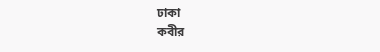ঢাকা
কবীর